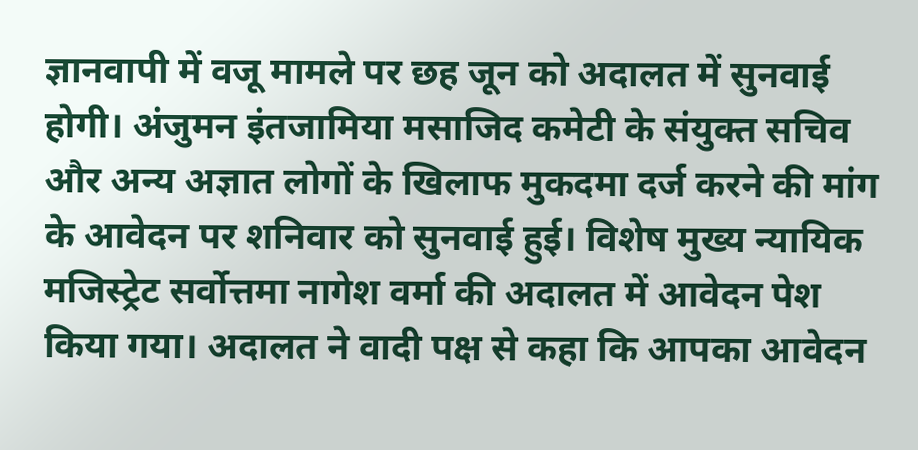ज्ञानवापी में वजू मामले पर छह जून को अदालत में सुनवाई होगी। अंजुमन इंतजामिया मसाजिद कमेटी के संयुक्त सचिव और अन्य अज्ञात लोगों के खिलाफ मुकदमा दर्ज करने की मांग के आवेदन पर शनिवार को सुनवाई हुई। विशेष मुख्य न्यायिक मजिस्ट्रेट सर्वोत्तमा नागेश वर्मा की अदालत में आवेदन पेश किया गया। अदालत ने वादी पक्ष से कहा कि आपका आवेदन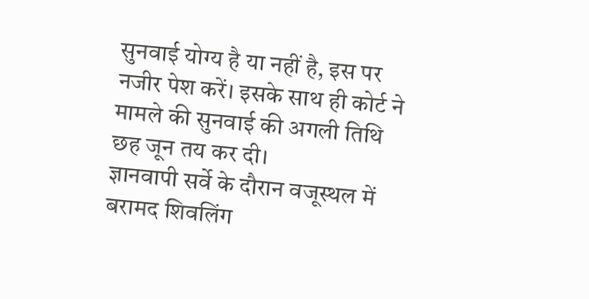सुनवाई योग्य है या नहीं है, इस पर नजीर पेश करें। इसके साथ ही कोर्ट ने मामले की सुनवाई की अगली तिथि छह जून तय कर दी।
ज्ञानवापी सर्वे के दौरान वजूस्थल में बरामद शिवलिंग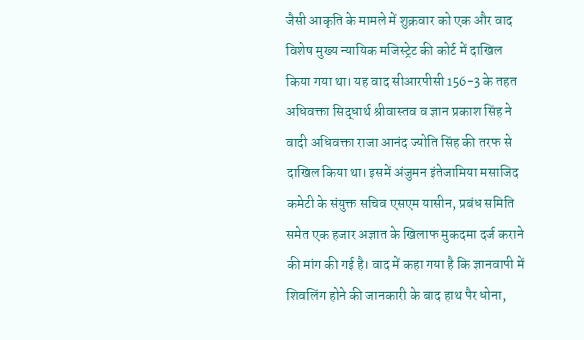जैसी आकृति के मामले में शुक्रवार को एक और वाद विशेष मुख्य न्यायिक मजिस्ट्रेट की कोर्ट में दाखिल किया गया था। यह वाद सीआरपीसी 156-3 के तहत अधिवक्ता सिद्धार्थ श्रीवास्तव व ज्ञान प्रकाश सिंह ने वादी अधिवक्ता राजा आनंद ज्योति सिंह की तरफ से दाखिल किया था। इसमें अंजुमन इंतेजामिया मसाजिद कमेटी के संयुक्त सचिव एसएम यासीन, प्रबंध समिति समेत एक हजार अज्ञात के खिलाफ मुकदमा दर्ज कराने की मांग की गई है। वाद में कहा गया है कि ज्ञानवापी में शिवलिंग होने की जानकारी के बाद हाथ पैर धोना,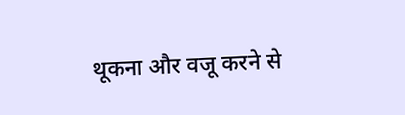थूकना और वजू करने से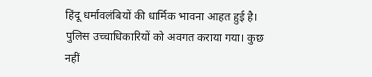हिंदू धर्मावलंबियों की धार्मिक भावना आहत हुई है। पुलिस उच्चाधिकारियों को अवगत कराया गया। कुछ नहीं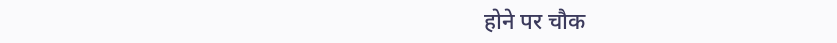होने पर चौक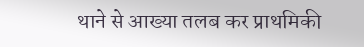थाने से आख्या तलब कर प्राथमिकी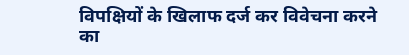विपक्षियों के खिलाफ दर्ज कर विवेचना करने का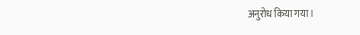अनुरोध किया गया।